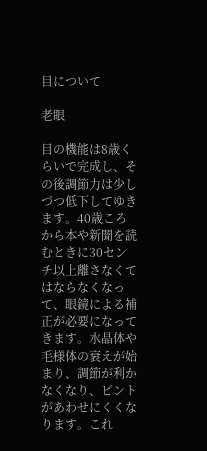目について

老眼

目の機能は8歳くらいで完成し、その後調節力は少しづつ低下してゆきます。40歳ころから本や新聞を読むときに30センチ以上離さなくてはならなくなって、眼鏡による補正が必要になってきます。水晶体や毛様体の衰えが始まり、調節が利かなくなり、ピントがあわせにくくなります。これ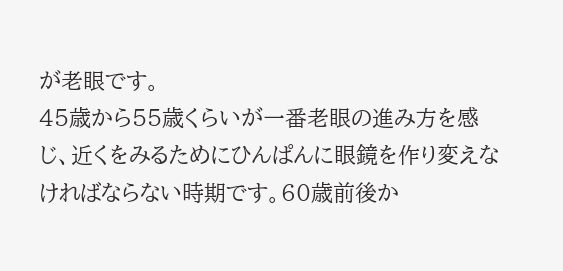が老眼です。
45歳から55歳くらいが一番老眼の進み方を感じ、近くをみるためにひんぱんに眼鏡を作り変えなければならない時期です。60歳前後か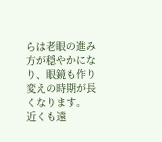らは老眼の進み方が穏やかになり、眼鏡も作り変えの時期が長くなります。
近くも遠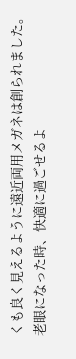くも良く見えるように遠近両用メガネは創られました。老眼になった時、快適に過ごせるよ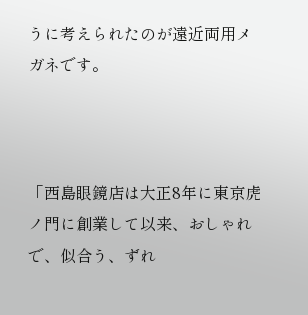うに考えられたのが遠近両用メガネです。



「西島眼鏡店は大正8年に東京虎ノ門に創業して以来、おしゃれで、似合う、ずれ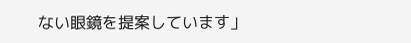ない眼鏡を提案しています」